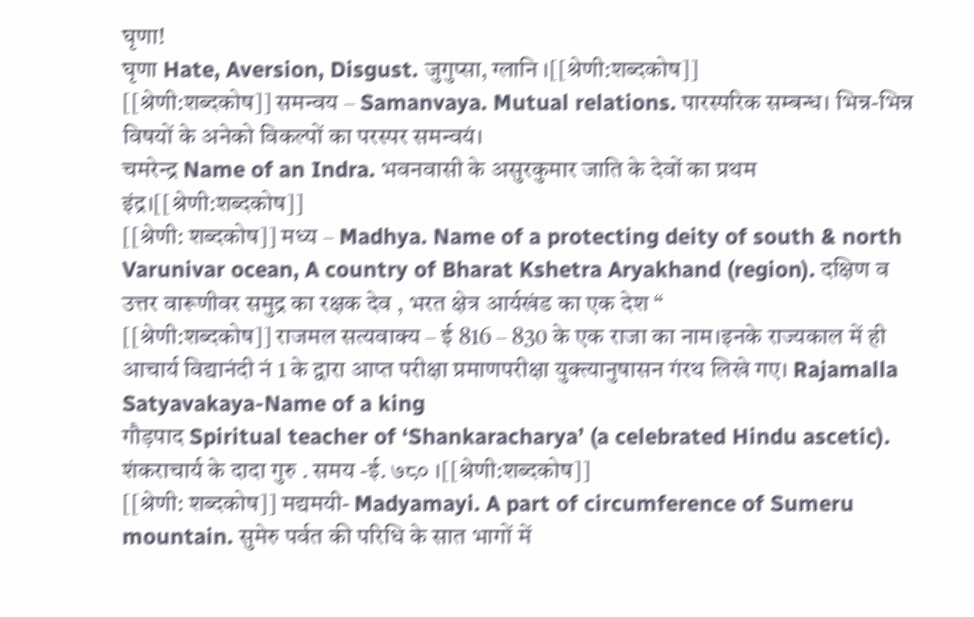घृणा!
घृणा Hate, Aversion, Disgust. जुगुप्सा, ग्लानि ।[[श्रेणी:शब्दकोष]]
[[श्रेणी:शब्दकोष]] समन्वय – Samanvaya. Mutual relations. पारस्परिक सम्बन्ध। भिन्न-भिन्न विषयों के अनेको विकल्पों का परस्पर समन्वयं।
चमरेन्द्र Name of an Indra. भवनवासी के असुरकुमार जाति के देवों का प्रथम इंद्र।[[श्रेणी:शब्दकोष]]
[[श्रेणी: शब्दकोष]] मध्य – Madhya. Name of a protecting deity of south & north Varunivar ocean, A country of Bharat Kshetra Aryakhand (region). दक्षिण व उत्तर वारूणीवर समुद्र का रक्षक देव , भरत क्षेत्र आर्यखंड का एक देश “
[[श्रेणी:शब्दकोष]] राजमल सत्यवाक्य – ई 816 – 830 के एक राजा का नाम।इनके राज्यकाल में ही आचार्य विद्यानंदी नं 1 के द्वारा आप्त परीक्षा प्रमाणपरीक्षा युक्त्यानुषासन गंरथ लिखे गए। Rajamalla Satyavakaya-Name of a king
गौड़पाद Spiritual teacher of ‘Shankaracharya’ (a celebrated Hindu ascetic). शंकराचार्य के दादा गुरु . समय -ई. ७८० ।[[श्रेणी:शब्दकोष]]
[[श्रेणी: शब्दकोष]] मद्यमयी- Madyamayi. A part of circumference of Sumeru mountain. सुमेरु पर्वत की परिधि के सात भागों में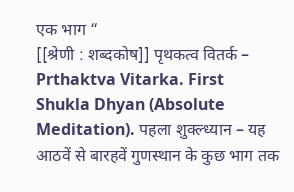एक भाग “
[[श्रेणी : शब्दकोष]] पृथकत्व वितर्क – Prthaktva Vitarka. First Shukla Dhyan (Absolute Meditation). पहला शुक्ल्ध्यान – यह आठवें से बारहवें गुणस्थान के कुछ भाग तक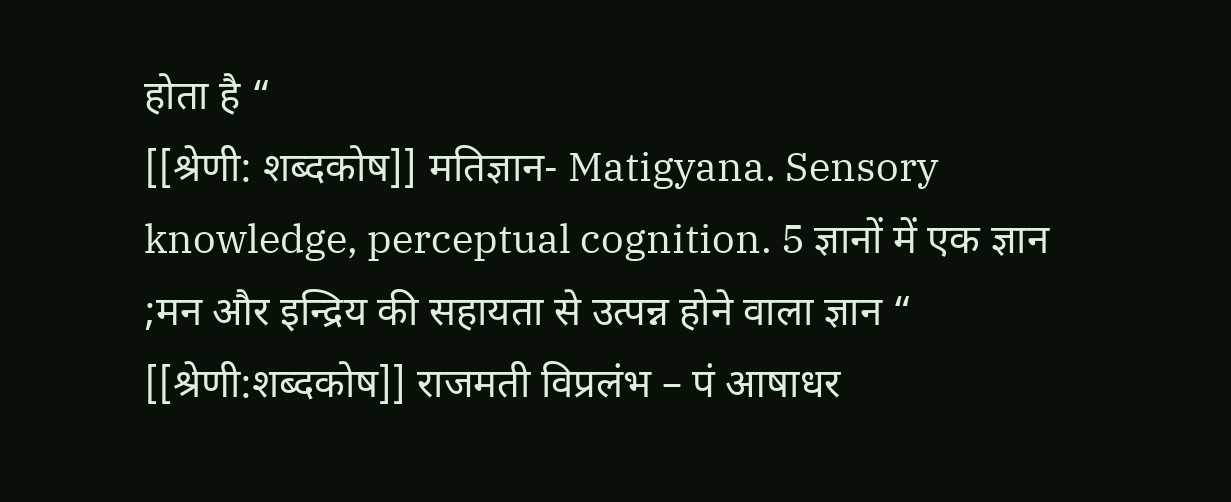होता है “
[[श्रेणी: शब्दकोष]] मतिज्ञान- Matigyana. Sensory knowledge, perceptual cognition. 5 ज्ञानों में एक ज्ञान ;मन और इन्द्रिय की सहायता से उत्पन्न होने वाला ज्ञान “
[[श्रेणी:शब्दकोष]] राजमती विप्रलंभ – पं आषाधर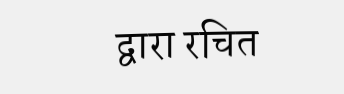द्वारा रचित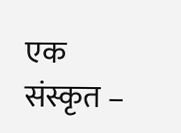एक संस्कृत –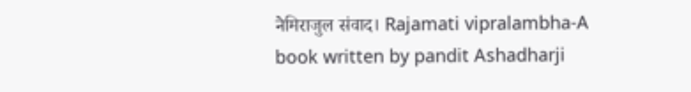नेमिराजुल संवाद। Rajamati vipralambha-A book written by pandit Ashadharji